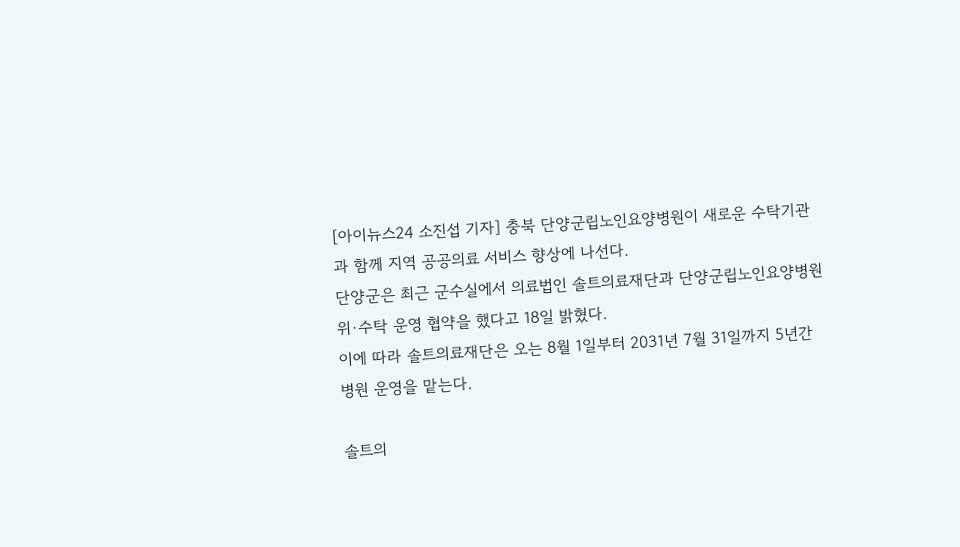[아이뉴스24 소진섭 기자] 충북 단양군립노인요양병원이 새로운 수탁기관과 함께 지역 공공의료 서비스 향상에 나선다.
단양군은 최근 군수실에서 의료법인 솔트의료재단과 단양군립노인요양병원 위·수탁 운영 협약을 했다고 18일 밝혔다.
이에 따라 솔트의료재단은 오는 8월 1일부터 2031년 7월 31일까지 5년간 병원 운영을 맡는다.

솔트의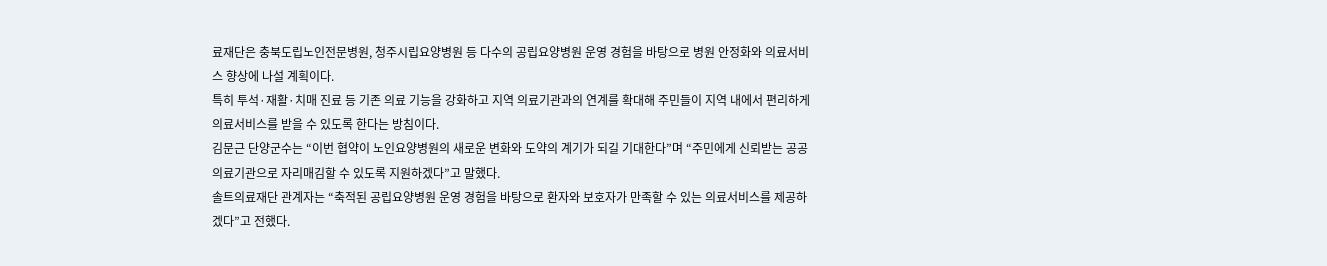료재단은 충북도립노인전문병원, 청주시립요양병원 등 다수의 공립요양병원 운영 경험을 바탕으로 병원 안정화와 의료서비스 향상에 나설 계획이다.
특히 투석·재활·치매 진료 등 기존 의료 기능을 강화하고 지역 의료기관과의 연계를 확대해 주민들이 지역 내에서 편리하게 의료서비스를 받을 수 있도록 한다는 방침이다.
김문근 단양군수는 “이번 협약이 노인요양병원의 새로운 변화와 도약의 계기가 되길 기대한다”며 “주민에게 신뢰받는 공공의료기관으로 자리매김할 수 있도록 지원하겠다”고 말했다.
솔트의료재단 관계자는 “축적된 공립요양병원 운영 경험을 바탕으로 환자와 보호자가 만족할 수 있는 의료서비스를 제공하겠다”고 전했다.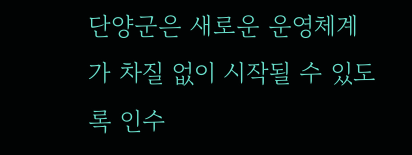단양군은 새로운 운영체계가 차질 없이 시작될 수 있도록 인수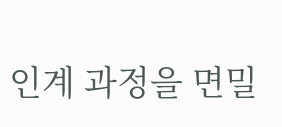인계 과정을 면밀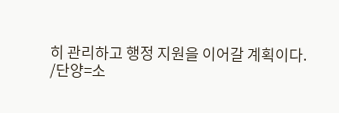히 관리하고 행정 지원을 이어갈 계획이다.
/단양=소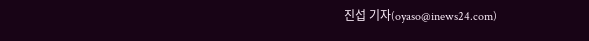진섭 기자(oyaso@inews24.com)